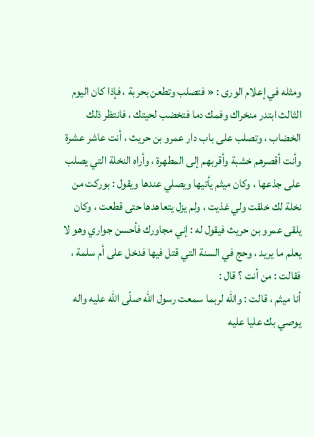ومثله في إعلام الورى : « فتصلب وتطعن بحربة ، فإذا كان اليوم الثالث ابتدر منخراك وفمك دما فتخضب لحيتك ، فانتظر ذلك الخضاب ، وتصلب على باب دار عمرو بن حريث ، أنت عاشر عشرة وأنت أقصرهم خشبة وأقربهم إلى المطهرة ، وأراه النخلة التي يصلب على جذعها ، وكان ميثم يأتيها ويصلي عندها ويقول : بوركت من نخلة لك خلقت ولي غذيت ، ولم يزل يتعاهدها حتى قطعت ، وكان يلقى عمرو بن حريث فيقول له : إني مجاورك فأحسن جواري وهو لا يعلم ما يريد ، وحج في السنة التي قتل فيها فدخل على أم سلمة ، فقالت : من أنت ؟ قال :
أنا ميثم ، قالت : واللّه لربما سمعت رسول اللّه صلّى اللّه عليه واله يوصي بك عليا عليه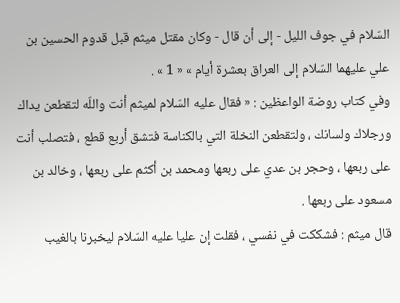السّلام في جوف الليل - إلى أن قال - وكان مقتل ميثم قبل قدوم الحسين بن علي عليهما السّلام إلى العراق بعشرة أيام » « 1 » .
وفي كتاب روضة الواعظين : « فقال عليه السّلام لميثم أنت واللّه لتقطعن يداك ورجلاك ولسانك ، ولتقطعن النخلة التي بالكناسة فتشق أربع قطع ، فتصلب أنت على ربعها ، وحجر بن عدي على ربعها ومحمد بن أكثم على ربعها ، وخالد بن مسعود على ربعها .
قال ميثم : فشككت في نفسي ، فقلت إن عليا عليه السّلام ليخبرنا بالغيب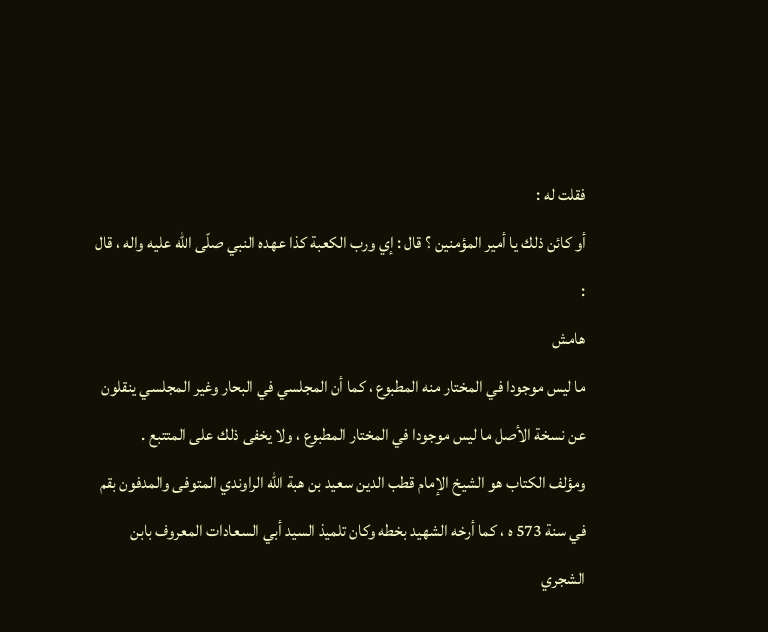فقلت له :
أو كائن ذلك يا أمير المؤمنين ؟ قال : إي ورب الكعبة كذا عهده النبي صلّى اللّه عليه واله ، قال :
هامش
ما ليس موجودا في المختار منه المطبوع ، كما أن المجلسي في البحار وغير المجلسي ينقلون عن نسخة الأصل ما ليس موجودا في المختار المطبوع ، ولا يخفى ذلك على المتتبع .
ومؤلف الكتاب هو الشيخ الإمام قطب الدين سعيد بن هبة اللّه الراوندي المتوفى والمدفون بقم في سنة 573 ه ، كما أرخه الشهيد بخطه وكان تلميذ السيد أبي السعادات المعروف بابن الشجري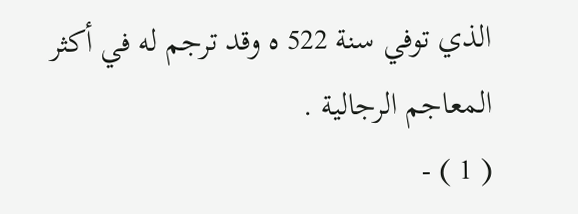الذي توفي سنة 522 ه وقد ترجم له في أكثر المعاجم الرجالية .
( 1 ) -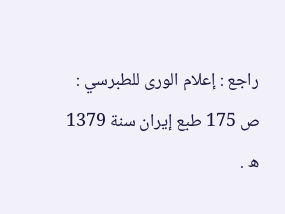راجع : إعلام الورى للطبرسي : ص 175 طبع إيران سنة 1379 ه .